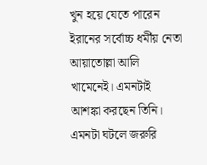খুন হয়ে যেতে পারেন ইরানের সর্বোচ্চ ধর্মীয় নেতা আয়াতোল্লা আলি খামেনেই। এমনটাই আশঙ্কা করছেন তিনি। এমনটা ঘটলে জরুরি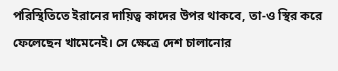পরিস্থিতিতে ইরানের দায়িত্ব কাদের উপর থাকবে, তা-ও স্থির করে ফেলেছেন খামেনেই। সে ক্ষেত্রে দেশ চালানোর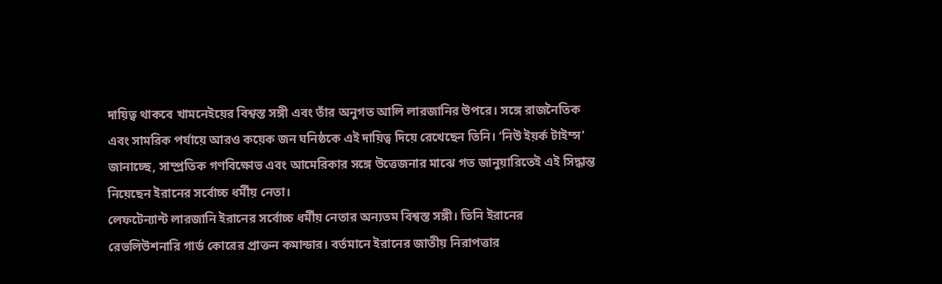দায়িত্ব থাকবে খামনেইয়ের বিশ্বস্ত সঙ্গী এবং তাঁর অনুগত আলি লারজানির উপরে। সঙ্গে রাজনৈতিক এবং সামরিক পর্যায়ে আরও কয়েক জন ঘনিষ্ঠকে এই দায়িত্ব দিয়ে রেখেছেন তিনি। ‘নিউ ইয়র্ক টাইম্স’ জানাচ্ছে, সাম্প্রতিক গণবিক্ষোভ এবং আমেরিকার সঙ্গে উত্তেজনার মাঝে গত জানুয়ারিতেই এই সিদ্ধান্ত নিয়েছেন ইরানের সর্বোচ্চ ধর্মীয় নেতা।
লেফটেন্যান্ট লারজানি ইরানের সর্বোচ্চ ধর্মীয় নেতার অন্যতম বিশ্বস্ত সঙ্গী। তিনি ইরানের রেভলিউশনারি গার্ড কোরের প্রাক্তন কমান্ডার। বর্তমানে ইরানের জাতীয় নিরাপত্তার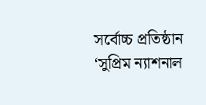সর্বোচ্চ প্রতিষ্ঠান ‘সুপ্রিম ন্যাশনাল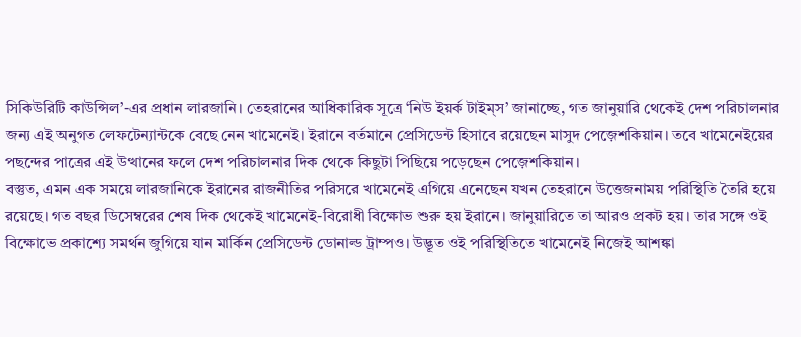সিকিউরিটি কাউন্সিল’-এর প্রধান লারজানি। তেহরানের আধিকারিক সূত্রে ‘নিউ ইয়র্ক টাইম্স’ জানাচ্ছে, গত জানুয়ারি থেকেই দেশ পরিচালনার জন্য এই অনুগত লেফটেন্যান্টকে বেছে নেন খামেনেই। ইরানে বর্তমানে প্রেসিডেন্ট হিসাবে রয়েছেন মাসুদ পেজ়েশকিয়ান। তবে খামেনেইয়ের পছন্দের পাত্রের এই উত্থানের ফলে দেশ পরিচালনার দিক থেকে কিছুটা পিছিয়ে পড়েছেন পেজ়েশকিয়ান।
বস্তুত, এমন এক সময়ে লারজানিকে ইরানের রাজনীতির পরিসরে খামেনেই এগিয়ে এনেছেন যখন তেহরানে উত্তেজনাময় পরিস্থিতি তৈরি হয়ে রয়েছে। গত বছর ডিসেম্বরের শেষ দিক থেকেই খামেনেই-বিরোধী বিক্ষোভ শুরু হয় ইরানে। জানুয়ারিতে তা আরও প্রকট হয়। তার সঙ্গে ওই বিক্ষোভে প্রকাশ্যে সমর্থন জুগিয়ে যান মার্কিন প্রেসিডেন্ট ডোনাল্ড ট্রাম্পও। উদ্ভূত ওই পরিস্থিতিতে খামেনেই নিজেই আশঙ্কা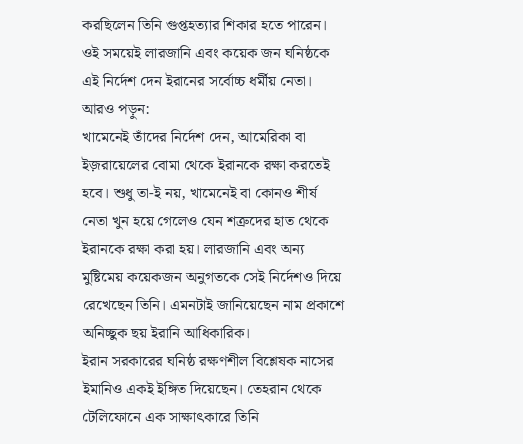করছিলেন তিনি গুপ্তহত্যার শিকার হতে পারেন। ওই সময়েই লারজানি এবং কয়েক জন ঘনিষ্ঠকে এই নির্দেশ দেন ইরানের সর্বোচ্চ ধর্মীয় নেতা।
আরও পড়ুন:
খামেনেই তাঁদের নির্দেশ দেন, আমেরিকা বা ইজ়রায়েলের বোমা থেকে ইরানকে রক্ষা করতেই হবে। শুধু তা-ই নয়, খামেনেই বা কোনও শীর্ষ নেতা খুন হয়ে গেলেও যেন শত্রুদের হাত থেকে ইরানকে রক্ষা করা হয়। লারজানি এবং অন্য মুষ্টিমেয় কয়েকজন অনুগতকে সেই নির্দেশও দিয়ে রেখেছেন তিনি। এমনটাই জানিয়েছেন নাম প্রকাশে অনিচ্ছুক ছয় ইরানি আধিকারিক।
ইরান সরকারের ঘনিষ্ঠ রক্ষণশীল বিশ্লেষক নাসের ইমানিও একই ইঙ্গিত দিয়েছেন। তেহরান থেকে টেলিফোনে এক সাক্ষাৎকারে তিনি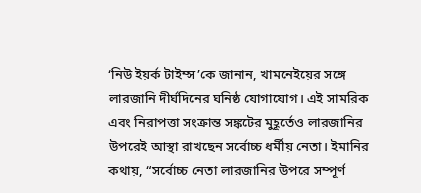‘নিউ ইয়র্ক টাইম্স’কে জানান, খামনেইয়ের সঙ্গে লারজানি দীর্ঘদিনের ঘনিষ্ঠ যোগাযোগ। এই সামরিক এবং নিরাপত্তা সংক্রান্ত সঙ্কটের মুহূর্তেও লারজানির উপরেই আস্থা রাখছেন সর্বোচ্চ ধর্মীয় নেতা। ইমানির কথায়, “সর্বোচ্চ নেতা লারজানির উপরে সম্পূর্ণ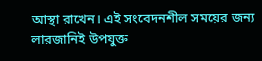আস্থা রাখেন। এই সংবেদনশীল সময়ের জন্য লারজানিই উপযুক্ত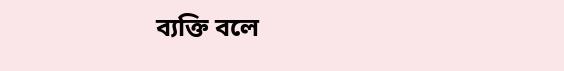ব্যক্তি বলে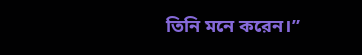তিনি মনে করেন।”